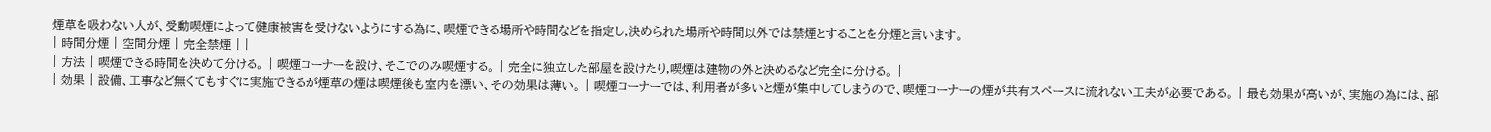煙草を吸わない人が、受動喫煙によって健康被害を受けないようにする為に、喫煙できる場所や時間などを指定し,決められた場所や時間以外では禁煙とすることを分煙と言います。
| 時間分煙 | 空間分煙 | 完全禁煙 | |
| 方法 | 喫煙できる時間を決めて分ける。 | 喫煙コーナーを設け、そこでのみ喫煙する。 | 完全に独立した部屋を設けたり,喫煙は建物の外と決めるなど完全に分ける。 |
| 効果 | 設備、工事など無くてもすぐに実施できるが煙草の煙は喫煙後も室内を漂い、その効果は薄い。 | 喫煙コーナーでは、利用者が多いと煙が集中してしまうので、喫煙コーナーの煙が共有スペースに流れない工夫が必要である。 | 最も効果が高いが、実施の為には、部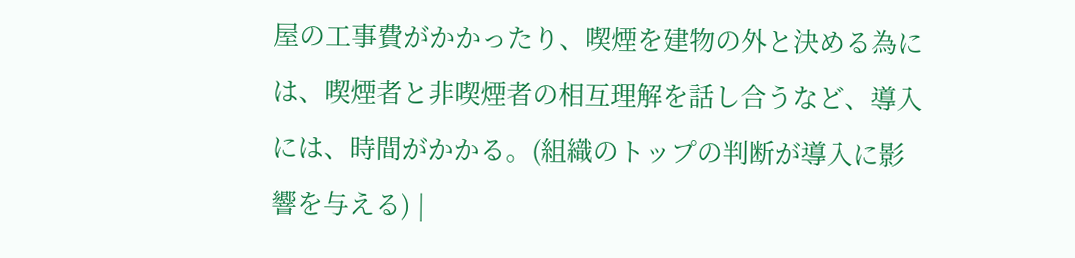屋の工事費がかかったり、喫煙を建物の外と決める為には、喫煙者と非喫煙者の相互理解を話し合うなど、導入には、時間がかかる。(組織のトップの判断が導入に影響を与える) |